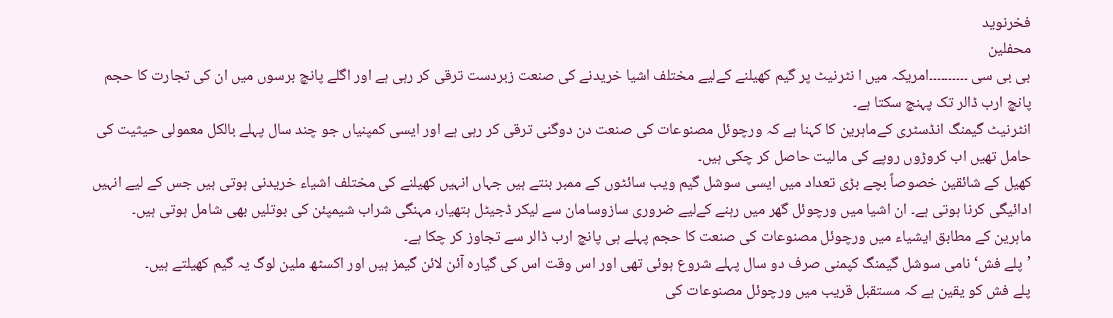فخرنوید
محفلین
بی بی سی ۔۔۔۔۔۔۔۔۔۔امریکہ میں ا نٹرنیٹ پر گیم کھیلنے کےلیے مختلف اشیا خریدنے کی صنعت زبردست ترقی کر رہی ہے اور اگلے پانچ برسوں میں ان کی تجارت کا حجم پانچ ارب ڈالر تک پہنچ سکتا ہے۔
انٹرنیٹ گیمنگ انڈسٹری کےماہرین کا کہنا ہے کہ ورچوئل مصنوعات کی صنعت دن دوگنی ترقی کر رہی ہے اور ایسی کمپنیاں جو چند سال پہلے بالکل معمولی حیثیت کی حامل تھیں اب کروڑوں روپے کی مالیت حاصل کر چکی ہیں۔
کھیل کے شائقین خصوصاً بچے بڑی تعداد میں ایسی سوشل گیم ویب سائٹوں کے ممبر بنتے ہیں جہاں انہیں کھیلنے کی مختلف اشیاء خریدنی ہوتی ہیں جس کے لیے انہیں ادائیگی کرنا ہوتی ہے۔ ان اشیا میں ورچوئل گھر میں رہنے کےلیے ضروری سازوسامان سے لیکر ڈجیٹل ہتھیار، مہنگی شراب شیمپئن کی بوتلیں بھی شامل ہوتی ہیں۔
ماہرین کے مطابق ایشیاء میں ورچوئل مصنوعات کی صنعت کا حجم پہلے ہی پانچ ارب ڈالر سے تجاوز کر چکا ہے۔
’پلے فش‘ نامی سوشل گیمنگ کپمنی صرف دو سال پہلے شروع ہوئی تھی اور اس وقت اس کی گیارہ آئن لائن گیمز ہیں اور اکسٹھ ملین لوگ یہ گیم کھیلتے ہیں۔
پلے فش کو یقین ہے کہ مستقبل قریب میں ورچوئل مصنوعات کی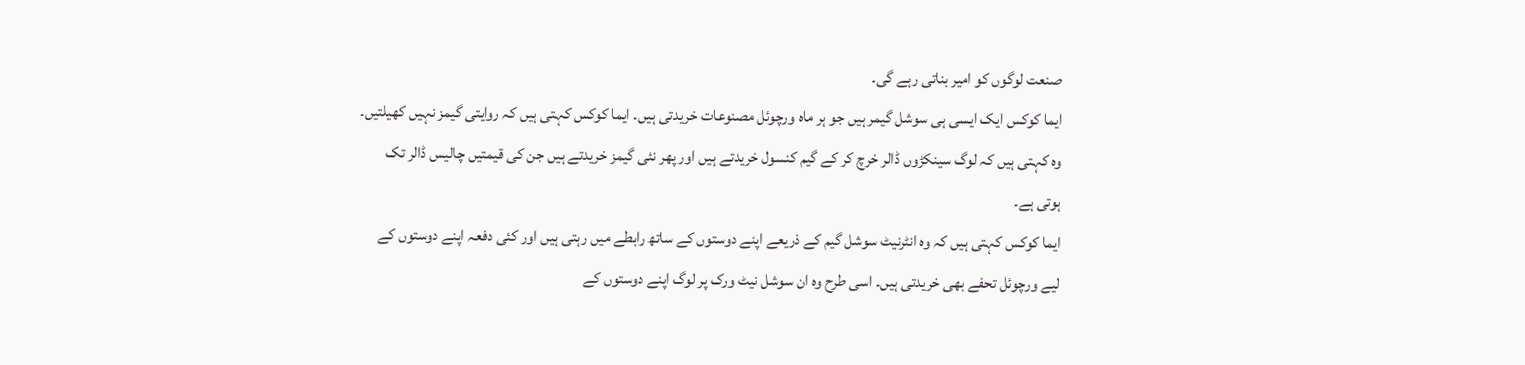صنعت لوگوں کو امیر بناتی رہے گی۔
ایما کوکس ایک ایسی ہی سوشل گیمر ہیں جو ہر ماہ ورچوئل مصنوعات خریدتی ہیں۔ ایما کوکس کہتی ہیں کہ روایتی گیمز نہیں کھیلتیں۔ وہ کہتی ہیں کہ لوگ سینکڑوں ڈالر خرچ کر کے گیم کنسول خریدتے ہیں اور پھر نئی گیمز خریدتے ہیں جن کی قیمتیں چالیس ڈالر تک ہوتی ہے۔
ایما کوکس کہتی ہیں کہ وہ انٹرنیٹ سوشل گیم کے ذریعے اپنے دوستوں کے ساتھ رابطے میں رہتی ہیں اور کئی دفعہ اپنے دوستوں کے لیے ورچوئل تحفے بھی خریدتی ہیں۔ اسی طرح وہ ان سوشل نیٹ ورک پر لوگ اپنے دوستوں کے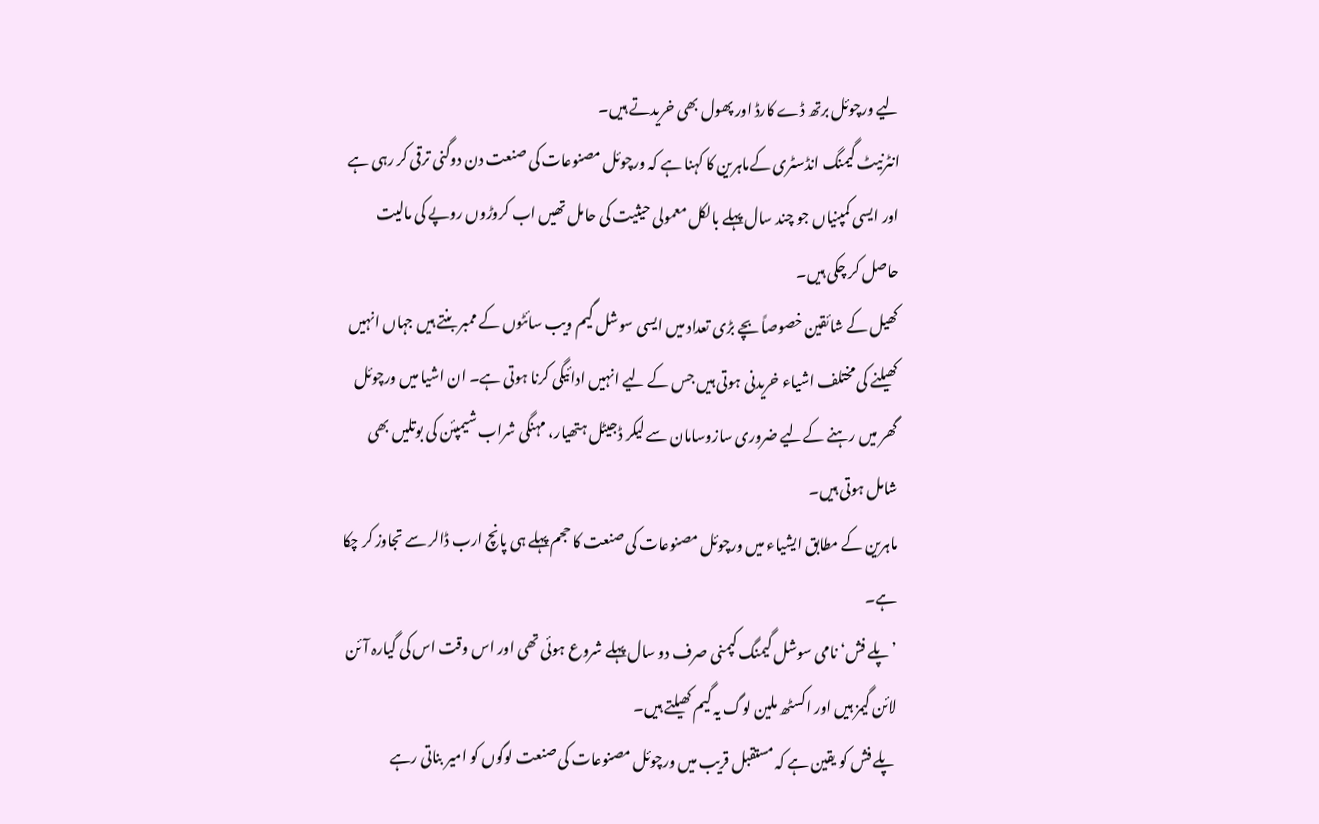لیے ورچوئل برتھ ڈے کارڈ اور پھول بھی خریدتے ہیں۔
انٹرنیٹ گیمنگ انڈسٹری کےماہرین کا کہنا ہے کہ ورچوئل مصنوعات کی صنعت دن دوگنی ترقی کر رہی ہے اور ایسی کمپنیاں جو چند سال پہلے بالکل معمولی حیثیت کی حامل تھیں اب کروڑوں روپے کی مالیت حاصل کر چکی ہیں۔
کھیل کے شائقین خصوصاً بچے بڑی تعداد میں ایسی سوشل گیم ویب سائٹوں کے ممبر بنتے ہیں جہاں انہیں کھیلنے کی مختلف اشیاء خریدنی ہوتی ہیں جس کے لیے انہیں ادائیگی کرنا ہوتی ہے۔ ان اشیا میں ورچوئل گھر میں رہنے کےلیے ضروری سازوسامان سے لیکر ڈجیٹل ہتھیار، مہنگی شراب شیمپئن کی بوتلیں بھی شامل ہوتی ہیں۔
ماہرین کے مطابق ایشیاء میں ورچوئل مصنوعات کی صنعت کا حجم پہلے ہی پانچ ارب ڈالر سے تجاوز کر چکا ہے۔
’پلے فش‘ نامی سوشل گیمنگ کپمنی صرف دو سال پہلے شروع ہوئی تھی اور اس وقت اس کی گیارہ آئن لائن گیمز ہیں اور اکسٹھ ملین لوگ یہ گیم کھیلتے ہیں۔
پلے فش کو یقین ہے کہ مستقبل قریب میں ورچوئل مصنوعات کی صنعت لوگوں کو امیر بناتی رہے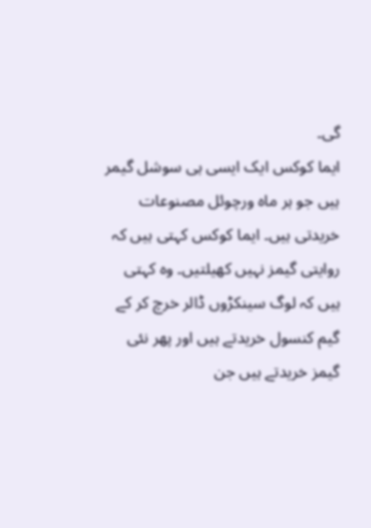گی۔
ایما کوکس ایک ایسی ہی سوشل گیمر ہیں جو ہر ماہ ورچوئل مصنوعات خریدتی ہیں۔ ایما کوکس کہتی ہیں کہ روایتی گیمز نہیں کھیلتیں۔ وہ کہتی ہیں کہ لوگ سینکڑوں ڈالر خرچ کر کے گیم کنسول خریدتے ہیں اور پھر نئی گیمز خریدتے ہیں جن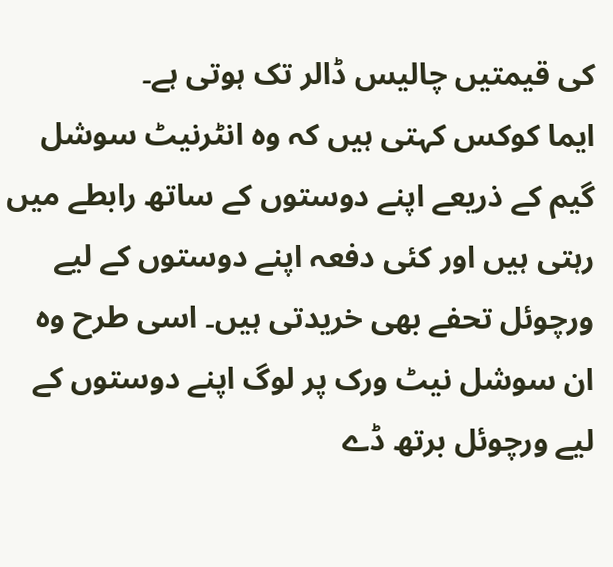کی قیمتیں چالیس ڈالر تک ہوتی ہے۔
ایما کوکس کہتی ہیں کہ وہ انٹرنیٹ سوشل گیم کے ذریعے اپنے دوستوں کے ساتھ رابطے میں رہتی ہیں اور کئی دفعہ اپنے دوستوں کے لیے ورچوئل تحفے بھی خریدتی ہیں۔ اسی طرح وہ ان سوشل نیٹ ورک پر لوگ اپنے دوستوں کے لیے ورچوئل برتھ ڈے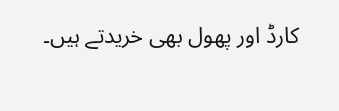کارڈ اور پھول بھی خریدتے ہیں۔